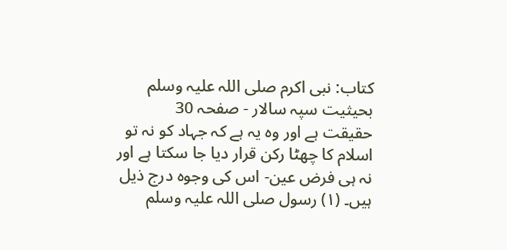کتاب: نبی اکرم صلی اللہ علیہ وسلم بحیثیت سپہ سالار - صفحہ 30
حقیقت ہے اور وہ یہ ہے کہ جہاد کو نہ تو اسلام کا چھٹا رکن قرار دیا جا سکتا ہے اور نہ ہی فرض عین- اس کی وجوہ درج ذیل ہیں۔ (۱) رسول صلی اللہ علیہ وسلم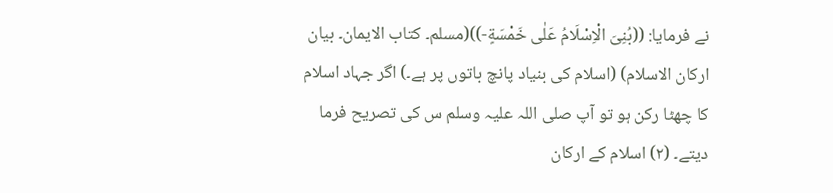نے فرمایا: ((بُنِیَ الْاِسْلَامُ عَلٰی خَمْسَةٍ-))(مسلم۔ کتاب الایمان۔ بیان ارکان الاسلام) (اسلام کی بنیاد پانچ باتوں پر ہے۔) اگر جہاد اسلام کا چھٹا رکن ہو تو آپ صلی اللہ علیہ وسلم س کی تصریح فرما دیتے۔ (۲) اسلام کے ارکان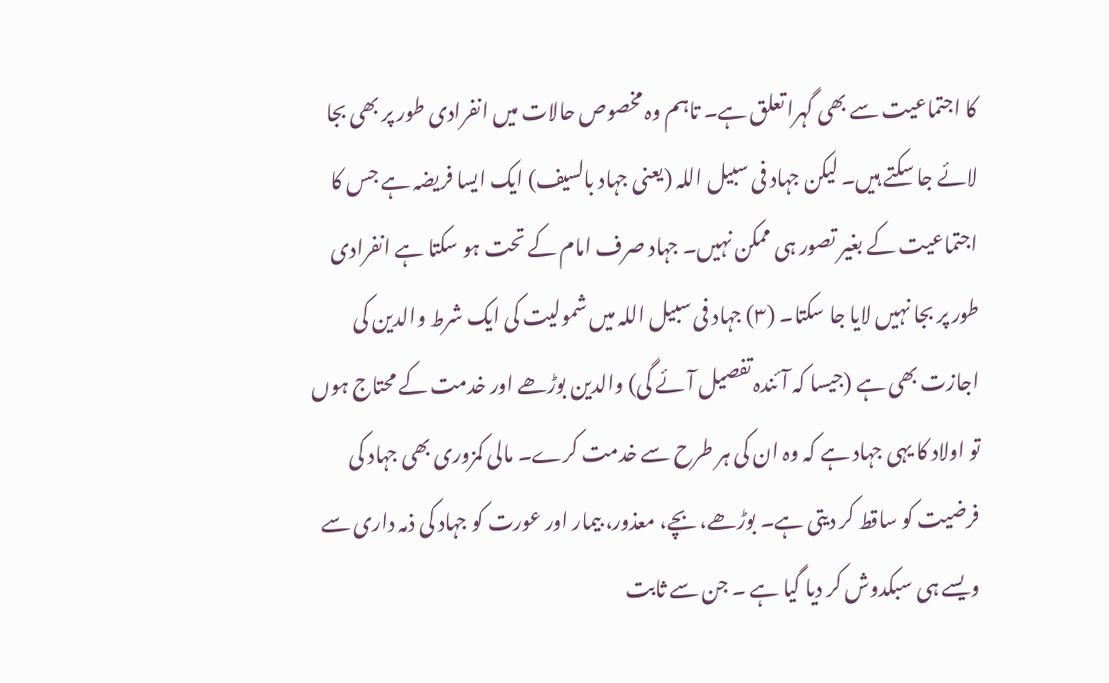کا اجتماعیت سے بھی گہرا تعلق ہے۔ تاہم وہ مخصوص حالات میں انفرادی طور پر بھی بجا لائے جا سکتے ہیں۔ لیکن جہاد فی سبیل اللہ (یعنی جہاد بالسیف) ایک ایسا فریضہ ہے جس کا اجتماعیت کے بغیر تصور ہی ممکن نہیں۔ جہاد صرف امام کے تحت ہو سکتا ہے انفرادی طور پر بجا نہیں لایا جا سکتا۔ (۳) جہاد فی سبیل اللہ میں شمولیت کی ایک شرط والدین کی اجازت بھی ہے (جیسا کہ آئندہ تفصیل آئے گی) والدین بوڑھے اور خدمت کے محتاج ہوں تو اولاد کا یہی جہاد ہے کہ وہ ان کی ہر طرح سے خدمت کرے۔ مالی کمزوری بھی جہاد کی فرضیت کو ساقط کر دیتی ہے۔ بوڑھے، بچے، معذور، بیمار اور عورت کو جہاد کی ذمہ داری سے ویسے ہی سبکدوش کر دیا گیا ہے ۔ جن سے ثابت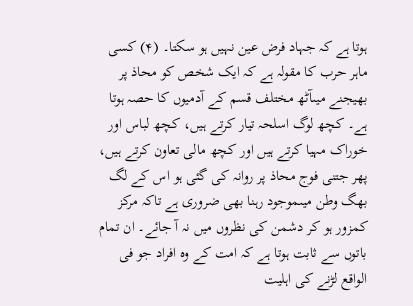ہوتا ہے کہ جہاد فرض عین نہیں ہو سکتا۔ (۴) کسی ماہر حرب کا مقولہ ہے کہ ایک شخص کو محاذ پر بھیجنے میںآٹھ مختلف قسم کے آدمیوں کا حصہ ہوتا ہے۔ کچھ لوگ اسلحہ تیار کرتے ہیں، کچھ لباس اور خوراک مہیا کرتے ہیں اور کچھ مالی تعاون کرتے ہیں، پھر جتنی فوج محاذ پر روانہ کی گئی ہو اس کے لگ بھگ وطن میںموجود رہنا بھی ضروری ہے تاکہ مرکز کمزور ہو کر دشمن کی نظروں میں نہ آ جائے۔ ان تمام باتوں سے ثابت ہوتا ہے کہ امت کے وہ افراد جو فی الواقع لڑنے کی اہلیت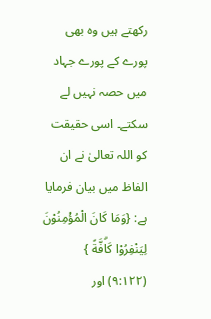رکھتے ہیں وہ بھی پورے کے پورے جہاد میں حصہ نہیں لے سکتے۔ اسی حقیقت کو اللہ تعالیٰ نے ان الفاظ میں بیان فرمایا ہے: {وَمَا كَانَ الْمُؤْمِنُوْنَ لِيَنْفِرُوْا كَاۗفَّةً } (۹:۱۲۲) اور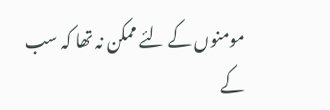مومنوں کے لئے ممکن نہ تھا کہ سب کے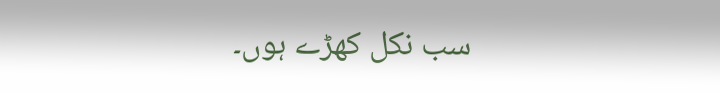سب نکل کھڑے ہوں۔